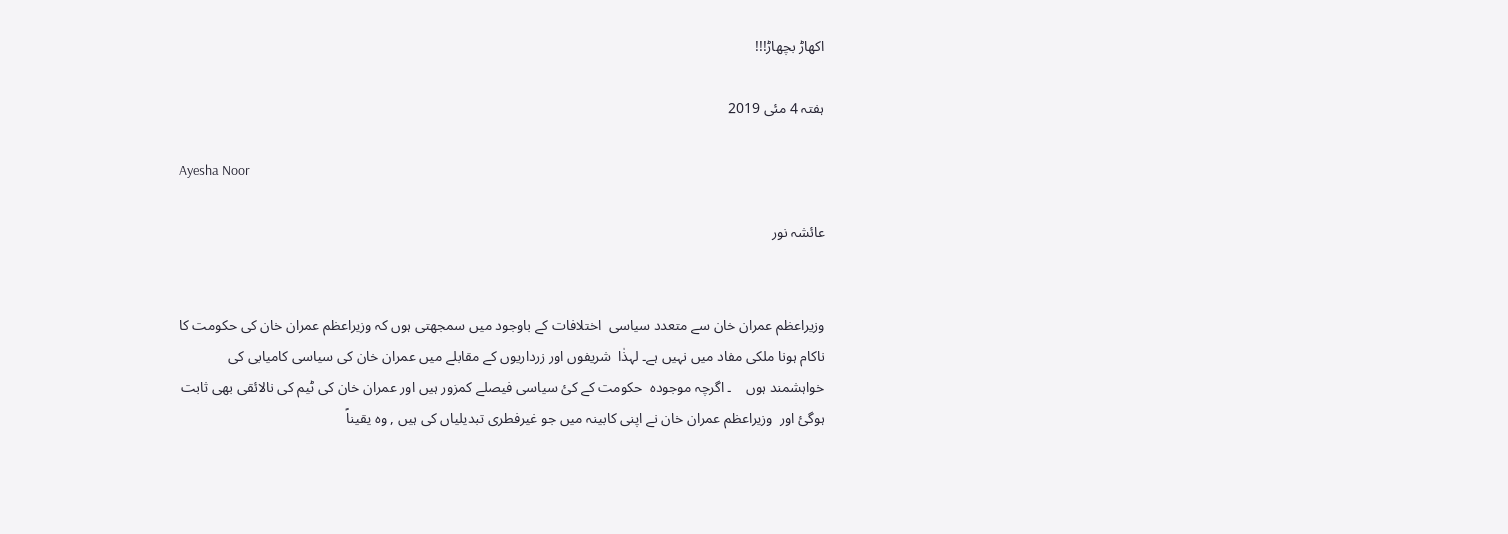اکھاڑ بچھاڑ!!!

ہفتہ 4 مئی 2019

Ayesha Noor

عائشہ نور


وزیراعظم عمران خان سے متعدد سیاسی  اختلافات کے باوجود میں سمجھتی ہوں کہ وزیراعظم عمران خان کی حکومت کا ناکام ہونا ملکی مفاد میں نہیں ہے۔ لہذٰا  شریفوں اور زرداریوں کے مقابلے میں عمران خان کی سیاسی کامیابی کی  خواہشمند ہوں    ۔ اگرچہ موجودہ  حکومت کے کئ سیاسی فیصلے کمزور ہیں اور عمران خان کی ٹیم کی نالائقی بھی ثابت ہوگئ اور  وزیراعظم عمران خان نے اپنی کابینہ میں جو غیرفطری تبدیلیاں کی ہیں , وہ یقیناً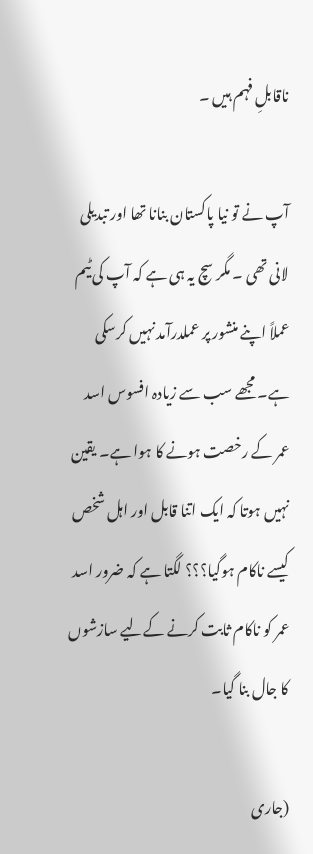ناقابلِ فہم ہیں ۔

آپ نے تو نیا پاکستان بنانا تھا اور تبدیلی لانی تھی ۔ مگر سچ یہ ہی ہے کہ آپ کی ٹیم عملاً اپنے منشور پر عملدرآمد نہیں کرسکی ہے۔ مجھے سب سے زیادہ افسوس اسد عمر کے رخصت ہونے کا ہوا ہے۔ یقین نہیں ہوتا کہ ایک اتنا قابل اور اہل شخص کیسے ناکام ہوگیا؟؟؟ لگتا ہے کہ ضرور اسد عمر کو ناکام ثابت کرنے کےلیے سازشوں کا جال بنا گیا۔

(جاری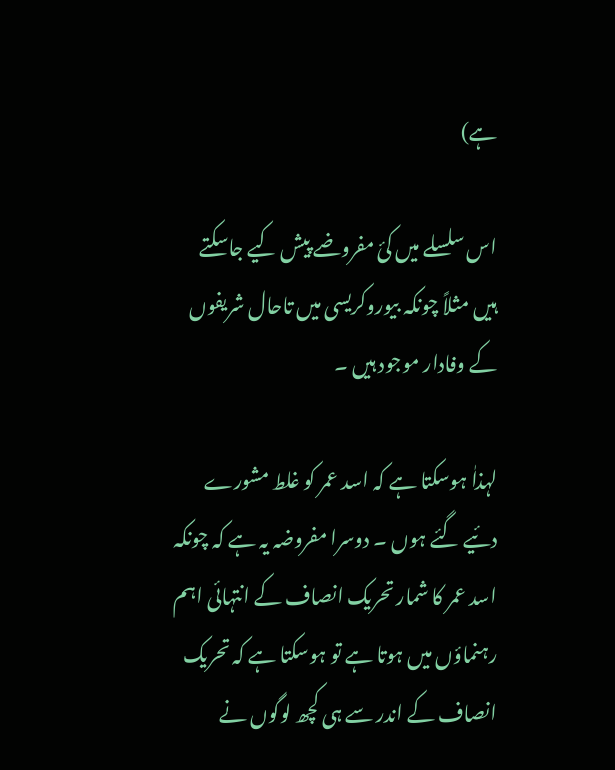ہے)

اس سلسلے میں کئ مفروضے پیش کیے جاسکتے ہیں مثلاً چونکہ بیوروکریسی میں تاحال شریفوں کے وفادار موجود ہیں ۔

لہذاٰ ہوسکتا ہے کہ اسد عمر کو غلط مشورے دئیے گئے ہوں ۔ دوسرا مفروضہ یہ ہے کہ چونکہ اسد عمر کا شمار تحریک انصاف کے انتہائی اہم رہنماؤں میں ہوتا ہے تو ہوسکتا ہے کہ تحریک انصاف کے اندر سے ہی کچھ لوگوں نے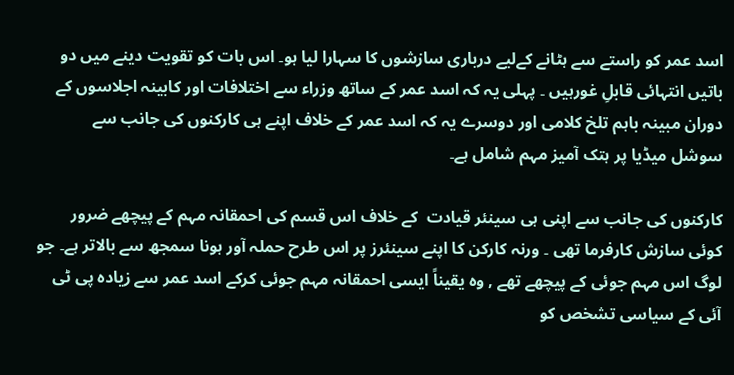اسد عمر کو راستے سے ہٹانے کےلیے درباری سازشوں کا سہارا لیا ہو۔ اس بات کو تقویت دینے میں دو باتیں انتہائی قابلِ غورہیں ۔ پہلی یہ کہ اسد عمر کے ساتھ وزراء سے اختلافات اور کابینہ اجلاسوں کے دوران مبینہ باہم تلخ کلامی اور دوسرے یہ کہ اسد عمر کے خلاف اپنے ہی کارکنوں کی جانب سے سوشل میڈیا پر ہتک آمیز مہم شامل ہے۔

کارکنوں کی جانب سے اپنی ہی سینئر قیادت  کے خلاف اس قسم کی احمقانہ مہم کے پیچھے ضرور کوئی سازش کارفرما تھی ۔ ورنہ کارکن کا اپنے سینئرز پر اس طرح حملہ آور ہونا سمجھ سے بالاتر ہے۔ جو لوگ اس مہم جوئی کے پیچھے تھے , وہ یقیناً ایسی احمقانہ مہم جوئی کرکے اسد عمر سے زیادہ پی ٹی آئی کے سیاسی تشخص کو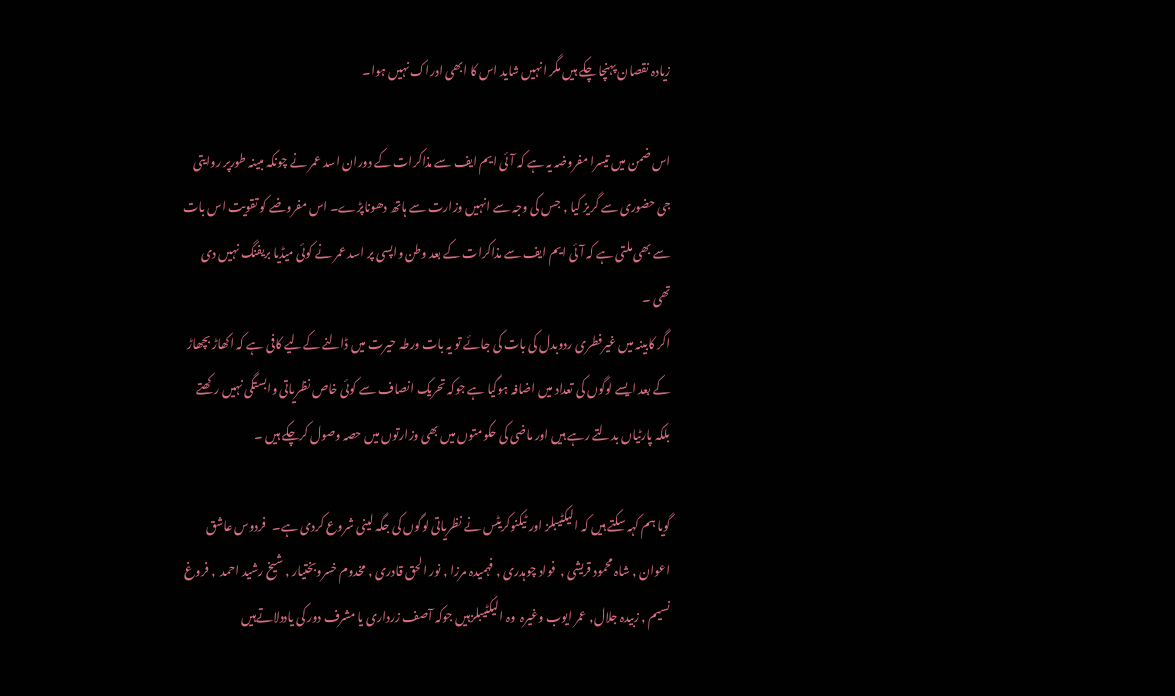زیادہ نقصان پہنچا چکے ہیں مگر انہیں شاید اس کا ابھی ادراک نہیں ہوا۔

اس ضمن میں تیسرا مفروضہ یہ ہے کہ آئی ایم ایف سے مذاکرات کے دوران اسد عمر نے چونکہ مبینہ طورپر روایتی جی حضوری سے گریز کیا , جس کی وجہ سے انہیں وزارت سے ہاتھ دھوناپڑے۔ اس مفروضے کو تقویت اس بات سے بھی ملتی ہے کہ آئی ایم ایف سے مذاکرات کے بعد وطن واپسی پر اسد عمر نے کوئی میڈیا بریفنگ نہیں دی تھی ۔
اگر کابینہ میں غیرفطری ردوبدل کی بات کی جائے تو یہ بات ورطہ حیرت میں ڈالنے کےلیے کافی ہے کہ اکھاڑ بچھاڑ کے بعد ایسے لوگوں کی تعداد میں اضافہ ہوگیا ہے جوکہ تحریک انصاف سے کوئی خاص نظریاتی وابستگی نہیں رکھتے بلکہ پارٹیاں بدلتے رہے ہیں اور ماضی کی حکومتوں میں بھی وزارتوں میں حصہ وصول کرچکے ہیں ۔

گویا ہم کہہ سکتے ہیں کہ الیکٹیبلز اور ٹیکنوکریٹس نے نظریاتی لوگوں کی جگہ لینی شروع کردی ہے۔   فردوس عاشق اعوان , شاہ محمود قریشی ,  فواد چوہدری , فہمیدہ مرزا , نور الحق قادری , مخدوم خسروبختیار , شیخ رشید احمد  , فروغ نسیم , زبیدہ جلال, عمر ایوب وغیرہ  وہ الیکٹیبلزہیں جوکہ آصف زرداری یا مشرف دور کی یاددلاتےہیں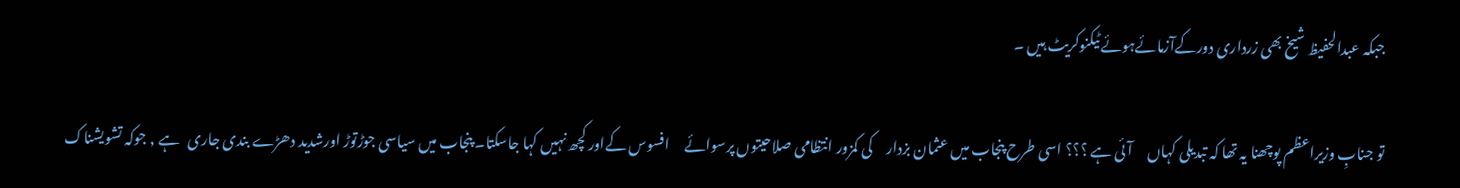جبکہ عبدالحفیظ شیخ بھی زرداری دورکےآزمائےہوئےٹیکنوکریٹ ہیں ۔

تو جنابِ وزیراعظم پوچھنا یہ تھا کہ تبدیلی کہاں     آئی ہے ؟؟؟ اسی طرح پنجاب میں عثمان بزدار     کی کمزور انتظامی صلاحیتوں پرسوائے     افسوس کےاور کچھ نہیں کہا جاسکتا۔ پنجاب میں سیاسی جوڑتوڑ اورشدید دھڑے بندی جاری   ہے , جوکہ تشویشناک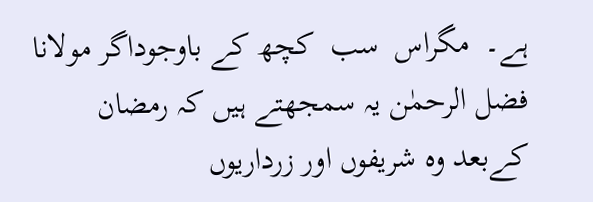ہے۔  مگراس  سب  کچھ کے باوجوداگر مولانا فضل الرحمٰن یہ سمجھتے ہیں کہ رمضان کےبعد وہ شریفوں اور زرداریوں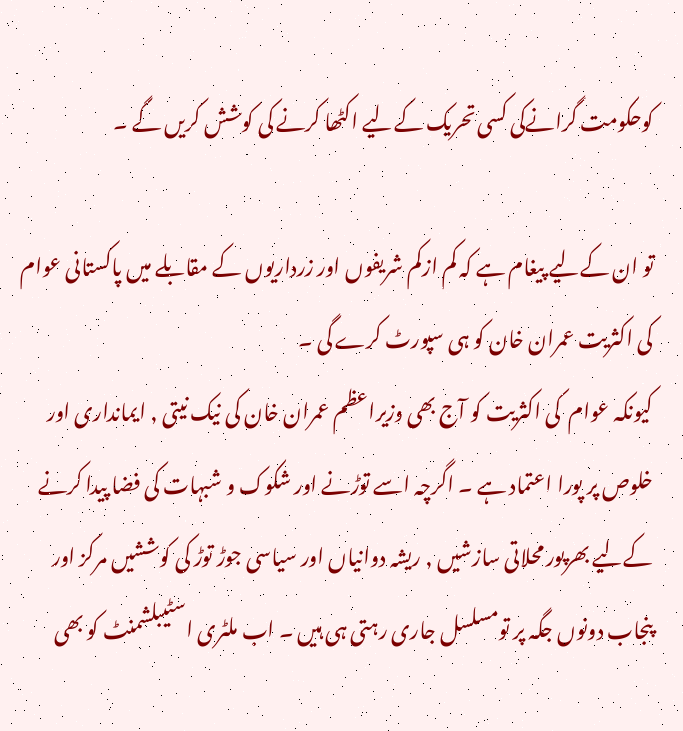کوحکومت گرانےکی کسی تحریک کےلیے اکٹھا کرنے کی کوشش کریں گے ۔

تو ان کےلیے پیغام ہے کہ کم ازکم شریفوں اور زرداریوں کے مقابلے میں پاکستانی عوام کی اکثریت عمران خان کو ہی سپورٹ کرے گی ۔
کیونکہ عوام  کی اکثریت کو آج بھی وزیراعظم عمران خان کی نیک نیتی , ایمانداری اور خلوص پر پورا اعتماد ہے ۔ اگرچہ اسے توڑنے اور شکوک و شبہات کی فضا پیدا کرنے کےلیے بھرپور محلاتی سازشیں , ریشہ دوانیاں اور سیاسی جوڑ توڑ کی کوششیں مرکز اور پنجاب دونوں جگہ پر تومسلسل جاری رہتی ہی ہیں ۔ اب ملٹری اسٹیبلشمنٹ کو بھی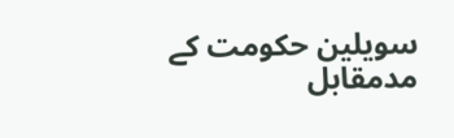سویلین حکومت کے مدمقابل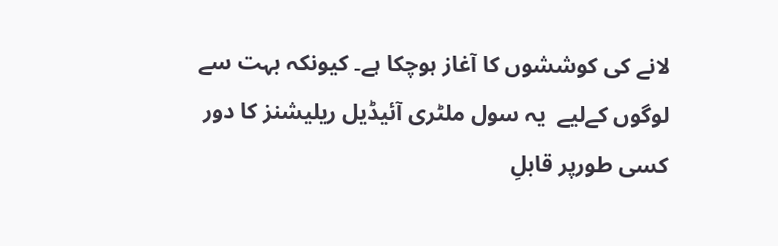لانے کی کوششوں کا آغاز ہوچکا ہے۔ کیونکہ بہت سے لوگوں کےلیے  یہ سول ملٹری آئیڈیل ریلیشنز کا دور کسی طورپر قابلِ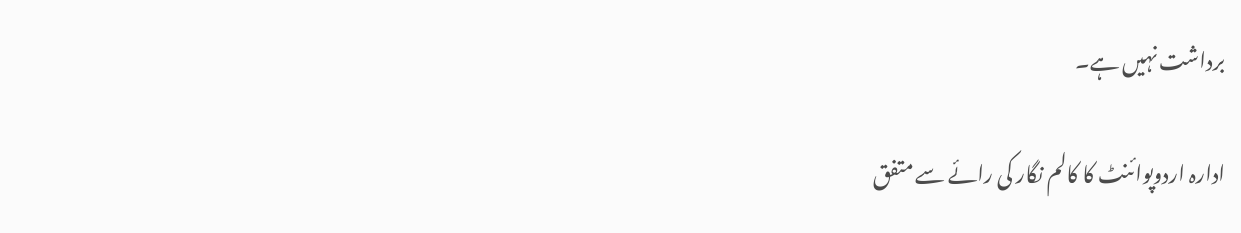برداشت نہیں ہے۔

ادارہ اردوپوائنٹ کا کالم نگار کی رائے سے متفق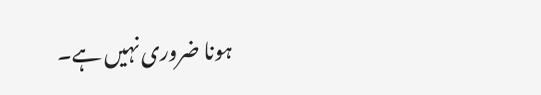ہونا ضروری نہیں ہے۔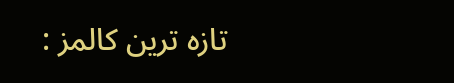تازہ ترین کالمز :